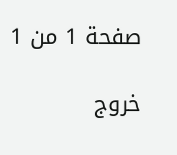صفحة 1 من 1

خروج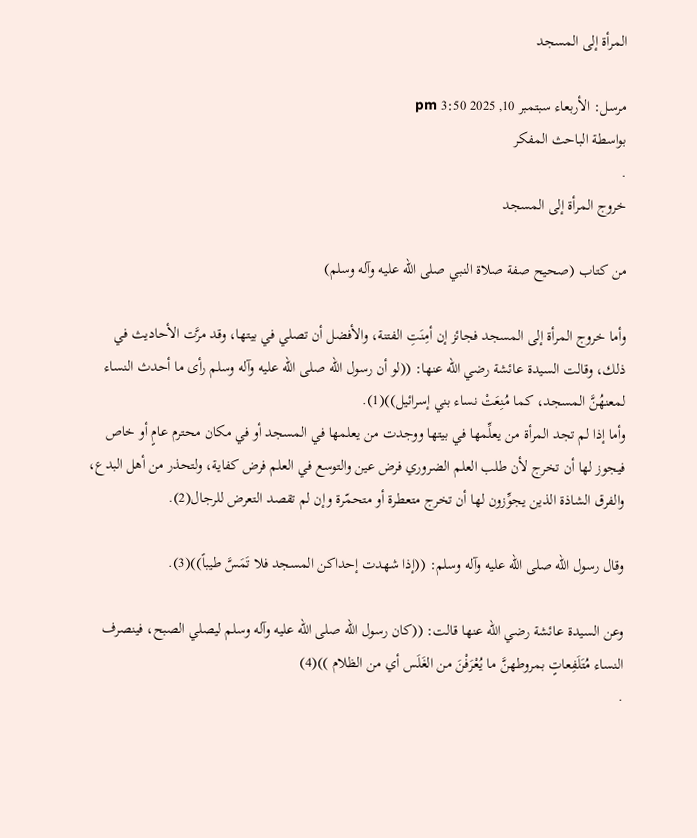المرأة إلى المسجد

مرسل: الأربعاء سبتمبر 10, 2025 3:50 pm
بواسطة الباحث المفكر
.
خروج المرأة إلى المسجد

من كتاب (صحيح صفة صلاة النبي صلى الله عليه وآله وسلم)

وأما خروج المرأة إلى المسجد فجائز إن أمِنَتِ الفتنة، والأفضل أن تصلي في بيتها، وقد مرَّت الأحاديث في ذلك، وقالت السيدة عائشة رضي الله عنها: ((لو أن رسول الله صلى الله عليه وآله وسلم رأى ما أحدث النساء لمعنهُنَّ المسجد، كما مُنِعَتْ نساء بني إسرائيل))(1).
وأما إذا لم تجد المرأة من يعلِّمها في بيتها ووجدت من يعلمها في المسجد أو في مكان محترم عامٍ أو خاص فيجوز لها أن تخرج لأن طلب العلم الضروري فرض عين والتوسع في العلم فرض كفاية، ولتحذر من أهل البدع، والفرق الشاذة الذين يجوِّزون لها أن تخرج متعطرة أو متحمّرة وإن لم تقصد التعرض للرجال(2).

وقال رسول الله صلى الله عليه وآله وسلم: ((إذا شهدت إحداكن المسجد فلا تَمَسَّ طيباً))(3).

وعن السيدة عائشة رضي الله عنها قالت: ((كان رسول الله صلى الله عليه وآله وسلم ليصلي الصبح، فينصرف النساء مُتَلَفِعاتٍ بمروطهنَّ ما يُعْرَفْنَ من الغَلَس أي من الظلام ))(4)
.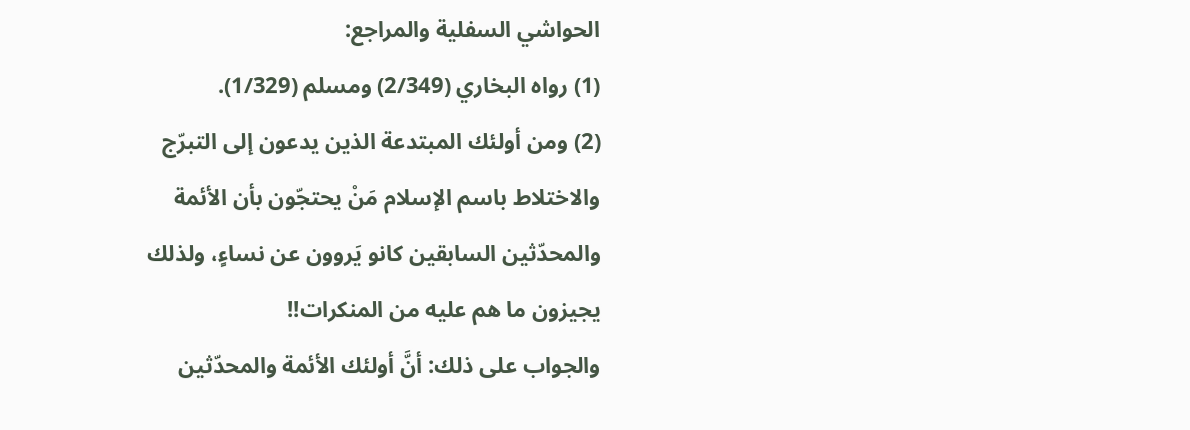الحواشي السفلية والمراجع:
(1) رواه البخاري (2/349) ومسلم (1/329).
(2) ومن أولئك المبتدعة الذين يدعون إلى التبرّج والاختلاط باسم الإسلام مَنْ يحتجّون بأن الأئمة والمحدّثين السابقين كانو يَروون عن نساءٍ، ولذلك يجيزون ما هم عليه من المنكرات!!
والجواب على ذلك: أنَّ أولئك الأئمة والمحدّثين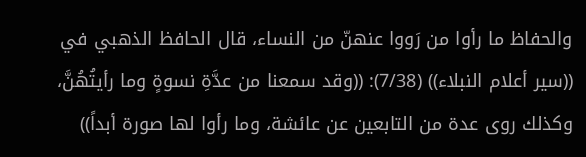والحفاظ ما رأوا من رَووا عنهنّ من النساء، قال الحافظ الذهبي في ((سير أعلام النبلاء)) (7/38): ((وقد سمعنا من عدَّةِ نسوةٍ وما رأيتُهُنَّ، وكذلك روى عدة من التابعين عن عائشة، وما رأوا لها صورة أبداً))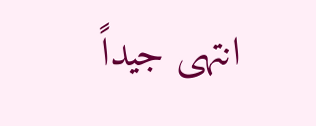انتهى جيداً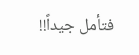فتأمل جيداً!!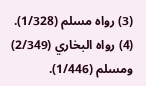(3) رواه مسلم (1/328).
(4) رواه البخاري (2/349) ومسلم (1/446).